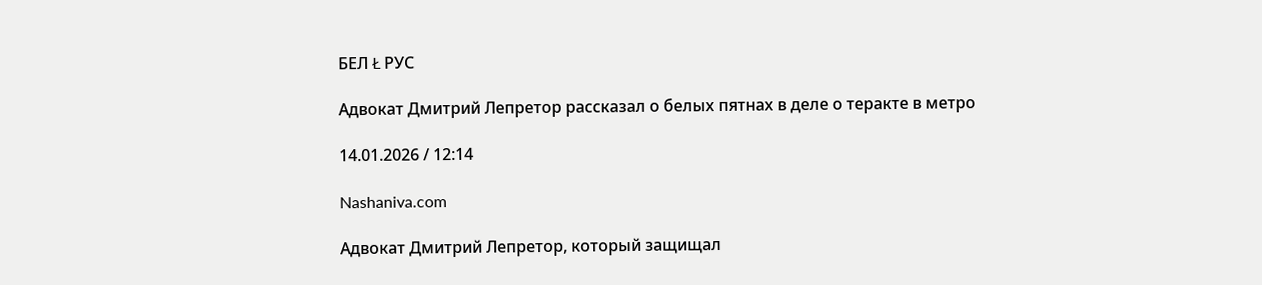БЕЛ Ł РУС

Адвокат Дмитрий Лепретор рассказал о белых пятнах в деле о теракте в метро

14.01.2026 / 12:14

Nashaniva.com

Адвокат Дмитрий Лепретор, который защищал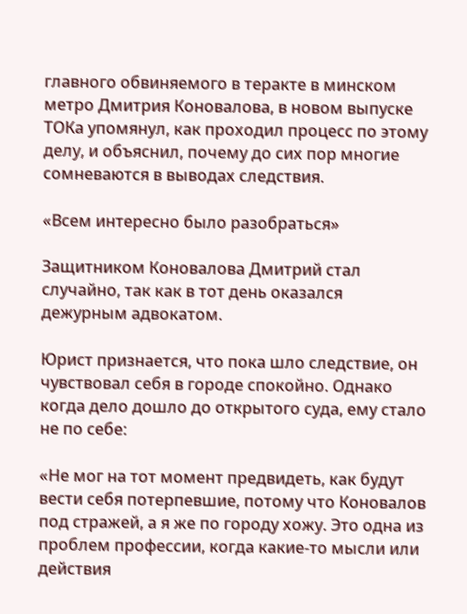главного обвиняемого в теракте в минском метро Дмитрия Коновалова, в новом выпуске ТОКа упомянул, как проходил процесс по этому делу, и объяснил, почему до сих пор многие сомневаются в выводах следствия.

«Всем интересно было разобраться»

Защитником Коновалова Дмитрий стал случайно, так как в тот день оказался дежурным адвокатом.

Юрист признается, что пока шло следствие, он чувствовал себя в городе спокойно. Однако когда дело дошло до открытого суда, ему стало не по себе:

«Не мог на тот момент предвидеть, как будут вести себя потерпевшие, потому что Коновалов под стражей, а я же по городу хожу. Это одна из проблем профессии, когда какие-то мысли или действия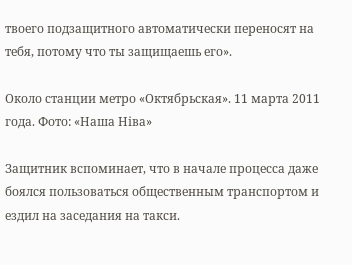твоего подзащитного автоматически переносят на тебя, потому что ты защищаешь его».

Около станции метро «Октябрьская». 11 марта 2011 года. Фото: «Наша Ніва»

Защитник вспоминает, что в начале процесса даже боялся пользоваться общественным транспортом и ездил на заседания на такси.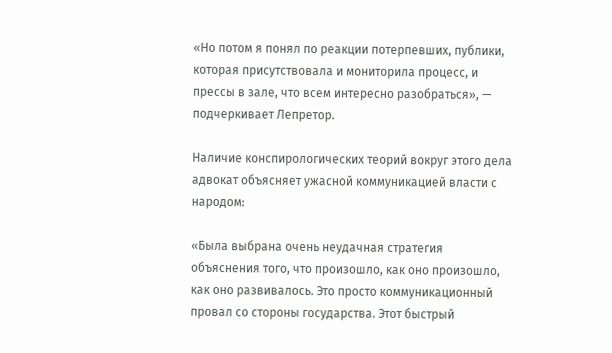«Но потом я понял по реакции потерпевших, публики, которая присутствовала и мониторила процесс, и прессы в зале, что всем интересно разобраться», — подчеркивает Лепретор.

Наличие конспирологических теорий вокруг этого дела адвокат объясняет ужасной коммуникацией власти с народом:

«Была выбрана очень неудачная стратегия объяснения того, что произошло, как оно произошло, как оно развивалось. Это просто коммуникационный провал со стороны государства. Этот быстрый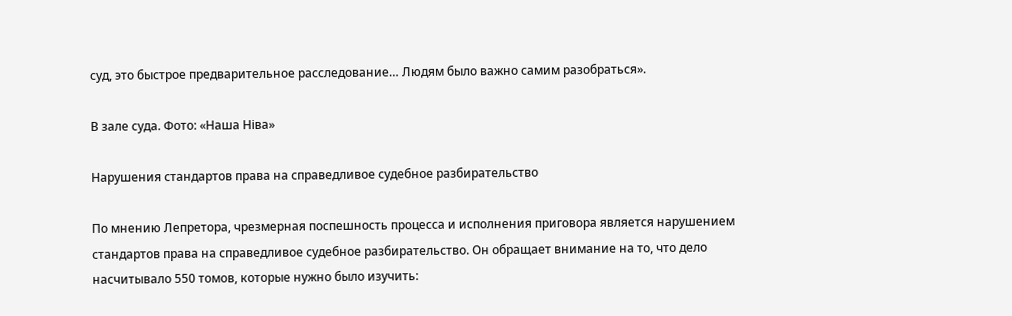суд, это быстрое предварительное расследование… Людям было важно самим разобраться».

В зале суда. Фото: «Наша Ніва»

Нарушения стандартов права на справедливое судебное разбирательство

По мнению Лепретора, чрезмерная поспешность процесса и исполнения приговора является нарушением стандартов права на справедливое судебное разбирательство. Он обращает внимание на то, что дело насчитывало 550 томов, которые нужно было изучить: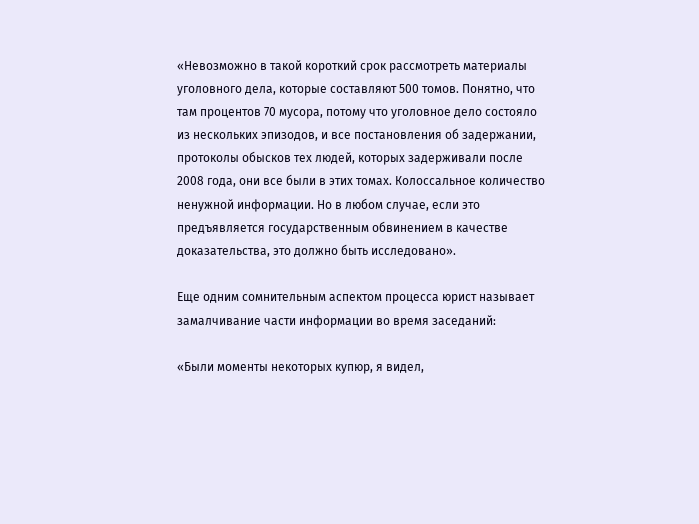«Невозможно в такой короткий срок рассмотреть материалы уголовного дела, которые составляют 500 томов. Понятно, что там процентов 70 мусора, потому что уголовное дело состояло из нескольких эпизодов, и все постановления об задержании, протоколы обысков тех людей, которых задерживали после 2008 года, они все были в этих томах. Колоссальное количество ненужной информации. Но в любом случае, если это предъявляется государственным обвинением в качестве доказательства, это должно быть исследовано».

Еще одним сомнительным аспектом процесса юрист называет замалчивание части информации во время заседаний:

«Были моменты некоторых купюр, я видел,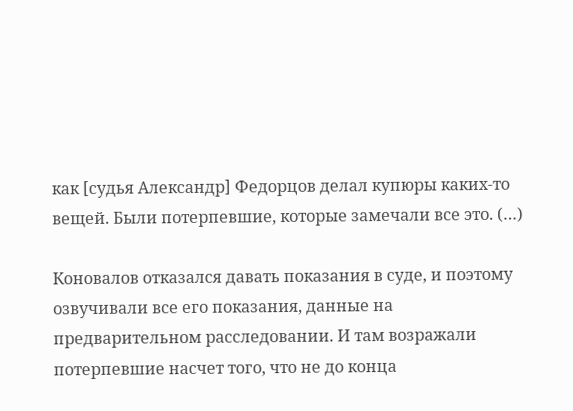как [судья Александр] Федорцов делал купюры каких-то вещей. Были потерпевшие, которые замечали все это. (…)

Коновалов отказался давать показания в суде, и поэтому озвучивали все его показания, данные на предварительном расследовании. И там возражали потерпевшие насчет того, что не до конца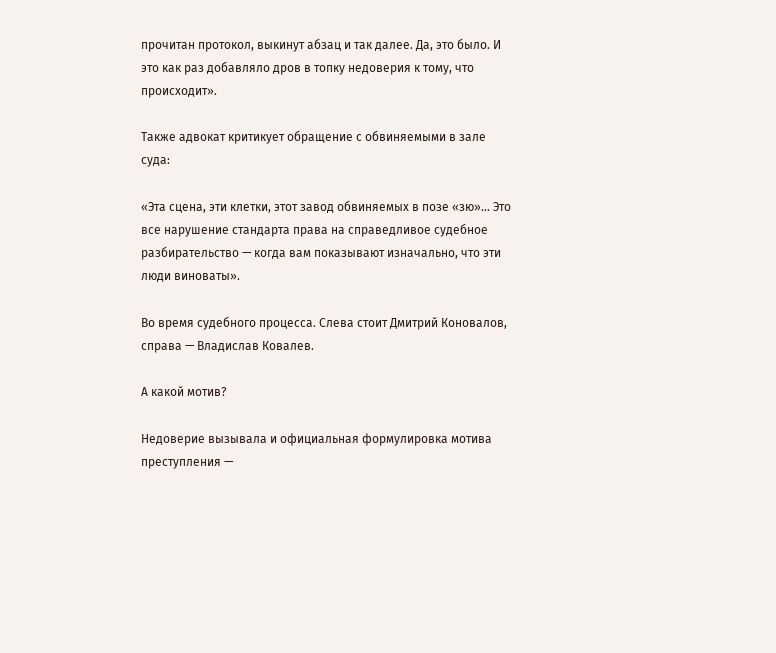прочитан протокол, выкинут абзац и так далее. Да, это было. И это как раз добавляло дров в топку недоверия к тому, что происходит».

Также адвокат критикует обращение с обвиняемыми в зале суда:

«Эта сцена, эти клетки, этот завод обвиняемых в позе «зю»… Это все нарушение стандарта права на справедливое судебное разбирательство — когда вам показывают изначально, что эти люди виноваты».

Во время судебного процесса. Слева стоит Дмитрий Коновалов, справа — Владислав Ковалев.

А какой мотив?

Недоверие вызывала и официальная формулировка мотива преступления —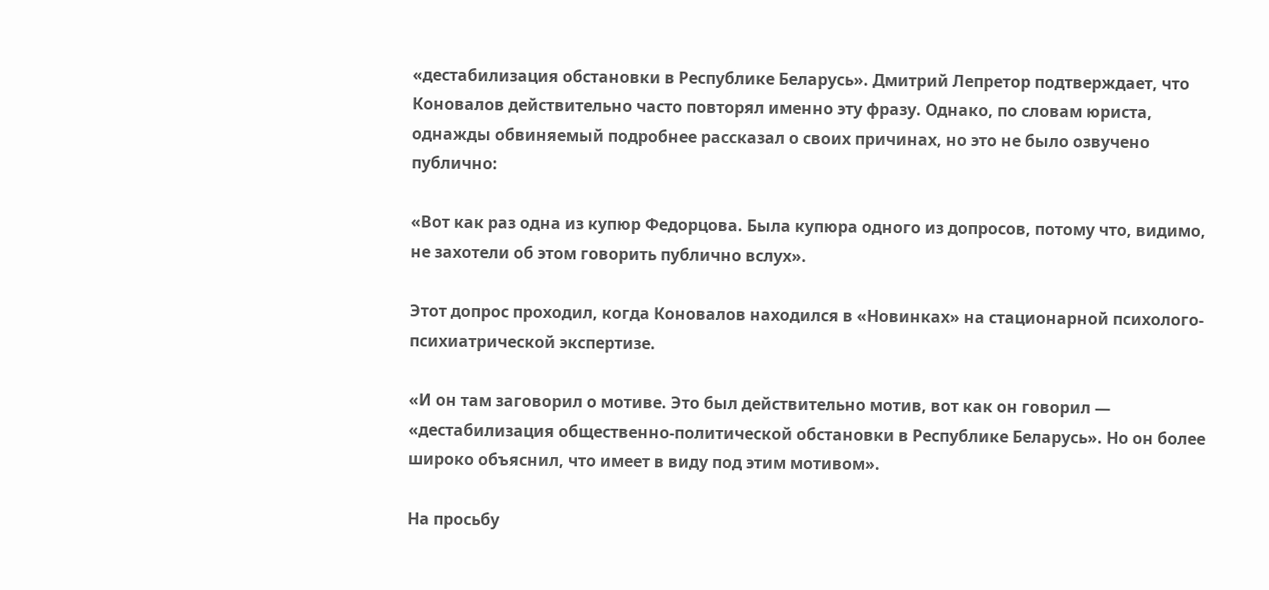«дестабилизация обстановки в Республике Беларусь». Дмитрий Лепретор подтверждает, что Коновалов действительно часто повторял именно эту фразу. Однако, по словам юриста, однажды обвиняемый подробнее рассказал о своих причинах, но это не было озвучено публично:

«Вот как раз одна из купюр Федорцова. Была купюра одного из допросов, потому что, видимо, не захотели об этом говорить публично вслух».

Этот допрос проходил, когда Коновалов находился в «Новинках» на стационарной психолого-психиатрической экспертизе.

«И он там заговорил о мотиве. Это был действительно мотив, вот как он говорил — «дестабилизация общественно-политической обстановки в Республике Беларусь». Но он более широко объяснил, что имеет в виду под этим мотивом».

На просьбу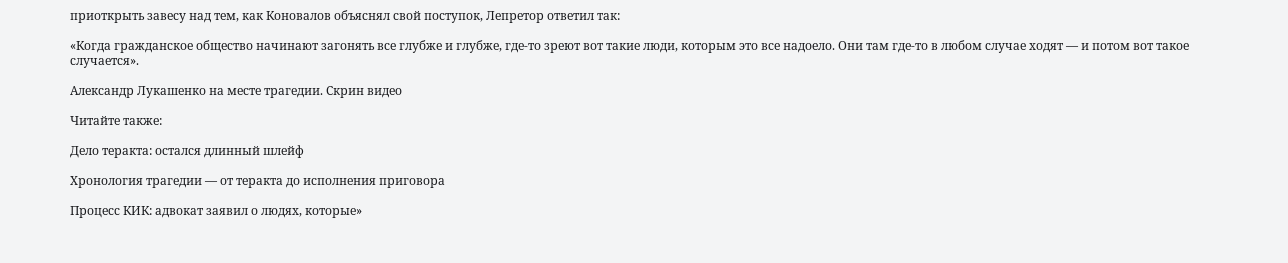приоткрыть завесу над тем, как Коновалов объяснял свой поступок, Лепретор ответил так:

«Когда гражданское общество начинают загонять все глубже и глубже, где-то зреют вот такие люди, которым это все надоело. Они там где-то в любом случае ходят — и потом вот такое случается».

Александр Лукашенко на месте трагедии. Скрин видео

Читайте также:

Дело теракта: остался длинный шлейф

Хронология трагедии — от теракта до исполнения приговора

Процесс КИК: адвокат заявил о людях, которые»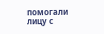помогали лицу с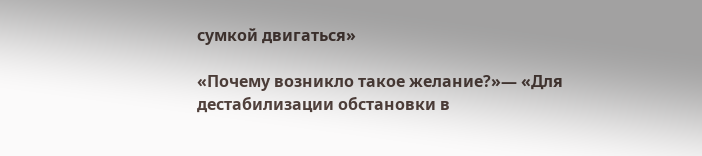сумкой двигаться»

«Почему возникло такое желание?»— «Для дестабилизации обстановки в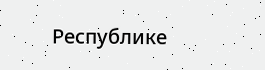Республике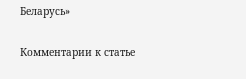Беларусь»

Комментарии к статье